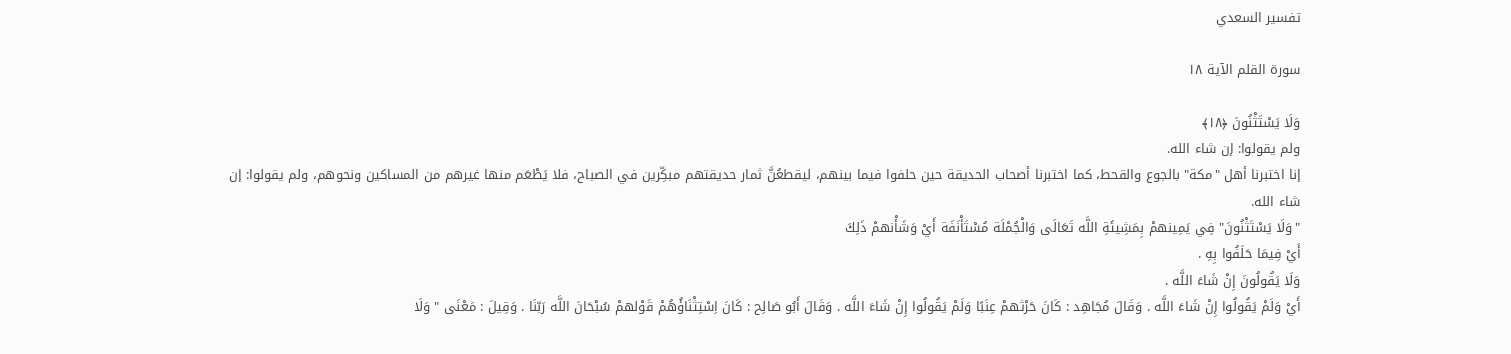تفسير السعدي

سورة القلم الآية ١٨

وَلَا يَسْتَثْنُونَ ﴿١٨﴾
ولم يقولوا: إن شاء الله.
إنا اختبرنا أهل "مكة" بالجوع والقحط، كما اختبرنا أصحاب الحديقة حين حلفوا فيما بينهم، ليقطعُنَّ ثمار حديقتهم مبكِّرين في الصباح، فلا يَطْعَم منها غيرهم من المساكين ونحوهم، ولم يقولوا: إن شاء الله.
"وَلَا يَسْتَثْنُونَ" فِي يَمِينهمْ بِمَشِيئَةِ اللَّه تَعَالَى وَالْجُمْلَة مُسْتَأْنَفَة أَيْ وَشَأْنهمْ ذَلِكَ
أَيْ فِيمَا حَلَفُوا بِهِ .
وَلَا يَقُولُونَ إِنْ شَاءَ اللَّه .
أَيْ وَلَمْ يَقُولُوا إِنْ شَاءَ اللَّه . وَقَالَ مُجَاهِد : كَانَ حَرْثهمْ عِنَبًا وَلَمْ يَقُولُوا إِنْ شَاءَ اللَّه . وَقَالَ أَبُو صَالِح : كَانَ اِسْتِثْنَاؤُهُمْ قَوْلهمْ سُبْحَانَ اللَّه رَبّنَا . وَقِيلَ : مَعْنَى " وَلَا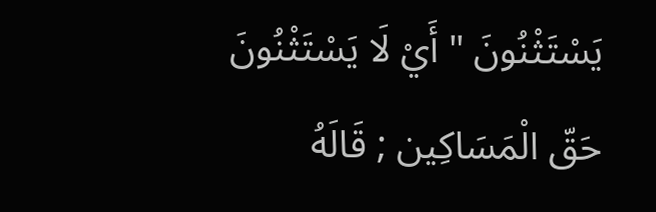يَسْتَثْنُونَ " أَيْ لَا يَسْتَثْنُونَ حَقّ الْمَسَاكِين ; قَالَهُ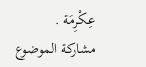عِكْرِمَة .
مشاركة الموضوع